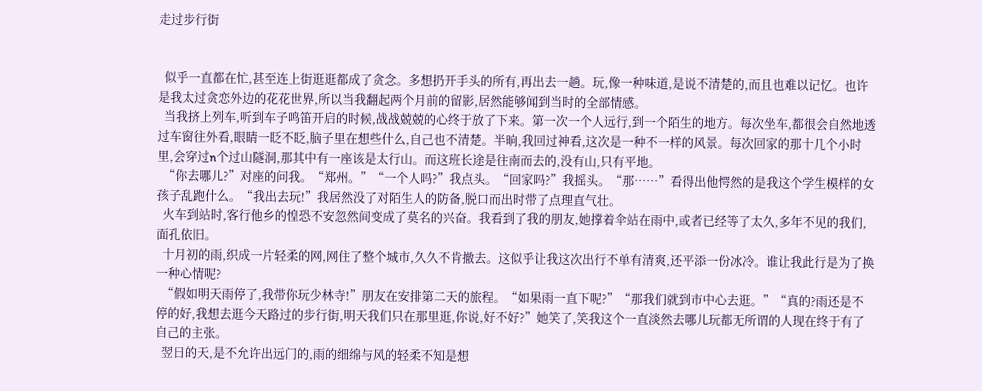走过步行街


  似乎一直都在忙,甚至连上街逛逛都成了贪念。多想扔开手头的所有,再出去一趟。玩,像一种味道,是说不清楚的,而且也难以记忆。也许是我太过贪恋外边的花花世界,所以当我翻起两个月前的留影,居然能够闻到当时的全部情感。
  当我挤上列车,听到车子鸣笛开启的时候,战战兢兢的心终于放了下来。第一次一个人远行,到一个陌生的地方。每次坐车,都很会自然地透过车窗往外看,眼睛一眨不眨,脑子里在想些什么,自己也不清楚。半晌,我回过神看,这次是一种不一样的风景。每次回家的那十几个小时里,会穿过n个过山隧洞,那其中有一座该是太行山。而这班长途是往南而去的,没有山,只有平地。
  “你去哪儿?”对座的问我。“郑州。”“一个人吗?”我点头。“回家吗?”我摇头。“那……”看得出他愕然的是我这个学生模样的女孩子乱跑什么。“我出去玩!”我居然没了对陌生人的防备,脱口而出时带了点理直气壮。
  火车到站时,客行他乡的惶恐不安忽然间变成了莫名的兴奋。我看到了我的朋友,她撑着伞站在雨中,或者已经等了太久,多年不见的我们,面孔依旧。
  十月初的雨,织成一片轻柔的网,网住了整个城市,久久不肯撤去。这似乎让我这次出行不单有清爽,还平添一份冰冷。谁让我此行是为了换一种心情呢?
  “假如明天雨停了,我带你玩少林寺!”朋友在安排第二天的旅程。“如果雨一直下呢?”“那我们就到市中心去逛。”“真的?雨还是不停的好,我想去逛今天路过的步行街,明天我们只在那里逛,你说,好不好?”她笑了,笑我这个一直淡然去哪儿玩都无所谓的人现在终于有了自己的主张。
  翌日的天,是不允许出远门的,雨的细绵与风的轻柔不知是想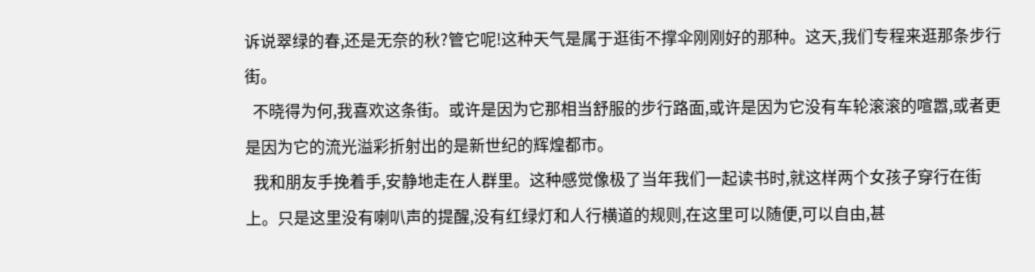诉说翠绿的春,还是无奈的秋?管它呢!这种天气是属于逛街不撑伞刚刚好的那种。这天,我们专程来逛那条步行街。
  不晓得为何,我喜欢这条街。或许是因为它那相当舒服的步行路面,或许是因为它没有车轮滚滚的喧嚣,或者更是因为它的流光溢彩折射出的是新世纪的辉煌都市。
  我和朋友手挽着手,安静地走在人群里。这种感觉像极了当年我们一起读书时,就这样两个女孩子穿行在街上。只是这里没有喇叭声的提醒,没有红绿灯和人行横道的规则,在这里可以随便,可以自由,甚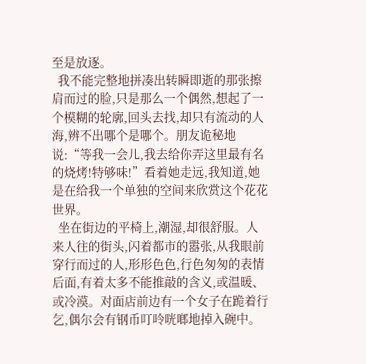至是放逐。
  我不能完整地拼凑出转瞬即逝的那张擦肩而过的脸,只是那么一个偶然,想起了一个模糊的轮廓,回头去找,却只有流动的人海,辨不出哪个是哪个。朋友诡秘地说:“等我一会儿,我去给你弄这里最有名的烧烤!特够味!”看着她走远,我知道,她是在给我一个单独的空间来欣赏这个花花世界。
  坐在街边的平椅上,潮湿,却很舒服。人来人往的街头,闪着都市的嚣张,从我眼前穿行而过的人,形形色色,行色匆匆的表情后面,有着太多不能推敲的含义,或温暖、或冷漠。对面店前边有一个女子在跪着行乞,偶尔会有钢币叮呤咣啷地掉入碗中。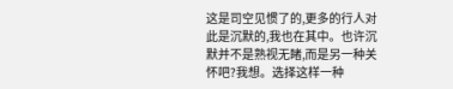这是司空见惯了的,更多的行人对此是沉默的,我也在其中。也许沉默并不是熟视无睹,而是另一种关怀吧?我想。选择这样一种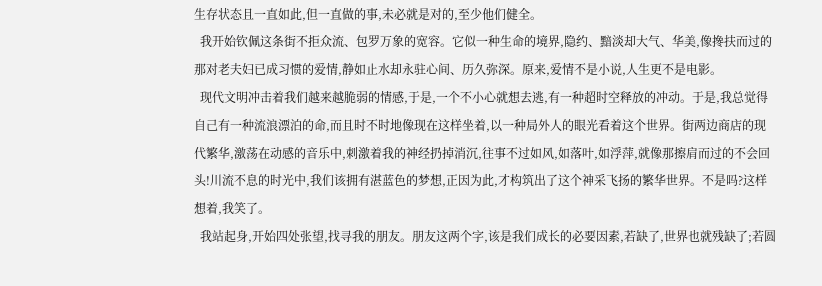生存状态且一直如此,但一直做的事,未必就是对的,至少他们健全。
  我开始钦佩这条街不拒众流、包罗万象的宽容。它似一种生命的境界,隐约、黯淡却大气、华美,像搀扶而过的那对老夫妇已成习惯的爱情,静如止水却永驻心间、历久弥深。原来,爱情不是小说,人生更不是电影。
  现代文明冲击着我们越来越脆弱的情感,于是,一个不小心就想去逃,有一种超时空释放的冲动。于是,我总觉得自己有一种流浪漂泊的命,而且时不时地像现在这样坐着,以一种局外人的眼光看着这个世界。街两边商店的现代繁华,激荡在动感的音乐中,刺激着我的神经扔掉消沉,往事不过如风,如落叶,如浮萍,就像那擦肩而过的不会回头!川流不息的时光中,我们该拥有湛蓝色的梦想,正因为此,才构筑出了这个神采飞扬的繁华世界。不是吗?这样想着,我笑了。
  我站起身,开始四处张望,找寻我的朋友。朋友这两个字,该是我们成长的必要因素,若缺了,世界也就残缺了;若圆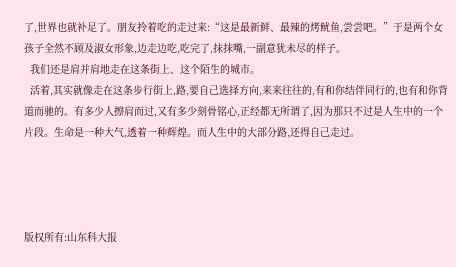了,世界也就补足了。朋友拎着吃的走过来:“这是最新鲜、最辣的烤鱿鱼,尝尝吧。”于是两个女孩子全然不顾及淑女形象,边走边吃,吃完了,抹抹嘴,一副意犹未尽的样子。
  我们还是肩并肩地走在这条街上、这个陌生的城市。
  活着,其实就像走在这条步行街上,路,要自己选择方向,来来往往的,有和你结伴同行的,也有和你背道而驰的。有多少人擦肩而过,又有多少刻骨铭心,正经都无所谓了,因为那只不过是人生中的一个片段。生命是一种大气,透着一种辉煌。而人生中的大部分路,还得自己走过。




版权所有:山东科大报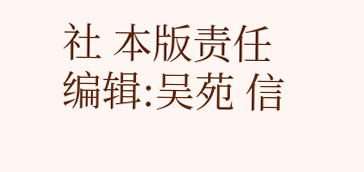社 本版责任编辑:吴苑 信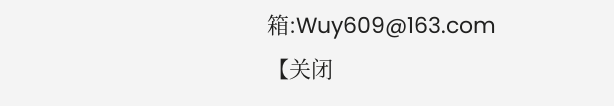箱:Wuy609@163.com                    【关闭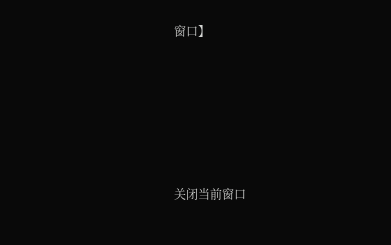窗口】






关闭当前窗口